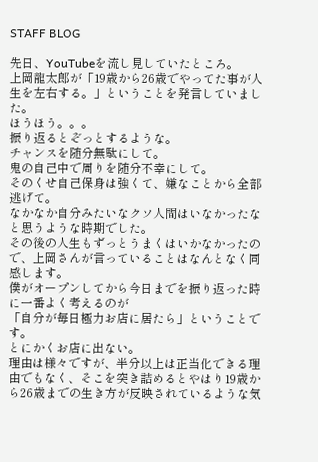STAFF BLOG

先日、YouTubeを流し見していたところ。
上岡龍太郎が「19歳から26歳でやってた事が人生を左右する。」ということを発言していました。
ほうほう。。。
振り返るとぞっとするような。
チャンスを随分無駄にして。
鬼の自己中で周りを随分不幸にして。
そのくせ自己保身は強くて、嫌なことから全部逃げて。
なかなか自分みたいなクソ人間はいなかったなと思うような時期でした。
その後の人生もずっとうまくはいかなかったので、上岡さんが言っていることはなんとなく同感します。
僕がオープンしてから今日までを振り返った時に一番よく考えるのが
「自分が毎日極力お店に居たら」ということです。
とにかくお店に出ない。
理由は様々ですが、半分以上は正当化できる理由でもなく、そこを突き詰めるとやはり19歳から26歳までの生き方が反映されているような気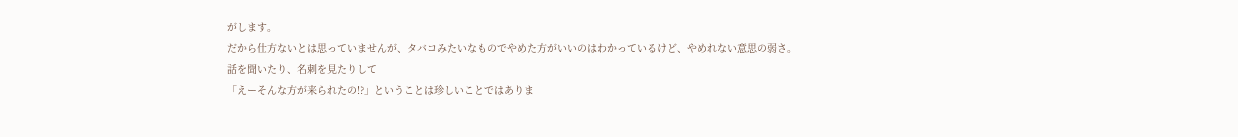がします。
だから仕方ないとは思っていませんが、タバコみたいなものでやめた方がいいのはわかっているけど、やめれない意思の弱さ。
話を聞いたり、名刺を見たりして
「えーそんな方が来られたの!?」ということは珍しいことではありま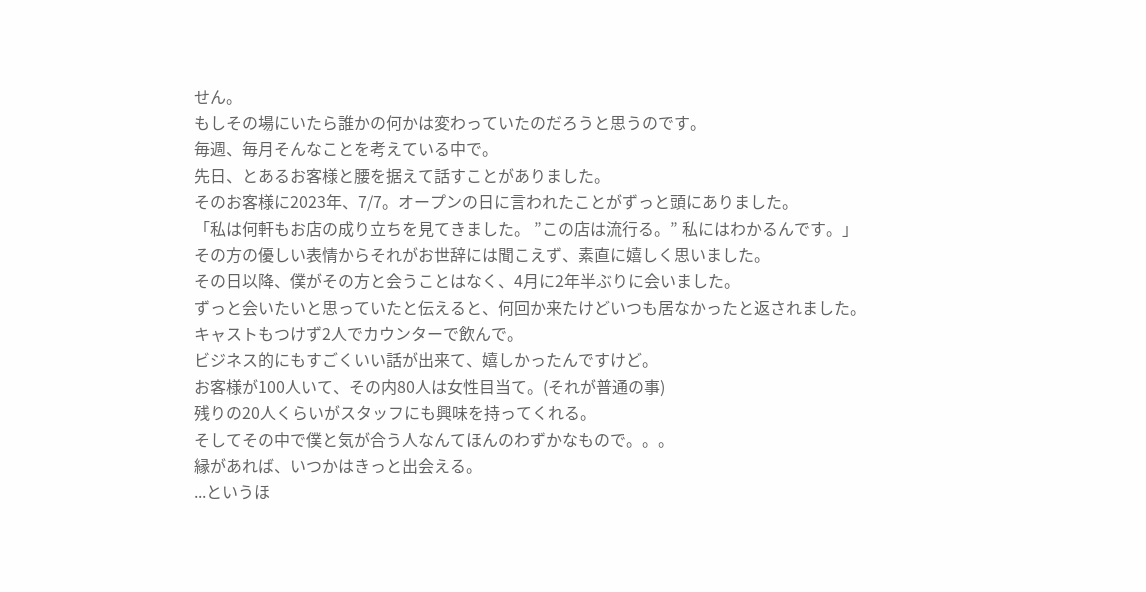せん。
もしその場にいたら誰かの何かは変わっていたのだろうと思うのです。
毎週、毎月そんなことを考えている中で。
先日、とあるお客様と腰を据えて話すことがありました。
そのお客様に2023年、7/7。オープンの日に言われたことがずっと頭にありました。
「私は何軒もお店の成り立ちを見てきました。 ”この店は流行る。” 私にはわかるんです。」
その方の優しい表情からそれがお世辞には聞こえず、素直に嬉しく思いました。
その日以降、僕がその方と会うことはなく、4月に2年半ぶりに会いました。
ずっと会いたいと思っていたと伝えると、何回か来たけどいつも居なかったと返されました。
キャストもつけず2人でカウンターで飲んで。
ビジネス的にもすごくいい話が出来て、嬉しかったんですけど。
お客様が100人いて、その内80人は女性目当て。(それが普通の事)
残りの20人くらいがスタッフにも興味を持ってくれる。
そしてその中で僕と気が合う人なんてほんのわずかなもので。。。
縁があれば、いつかはきっと出会える。
...というほ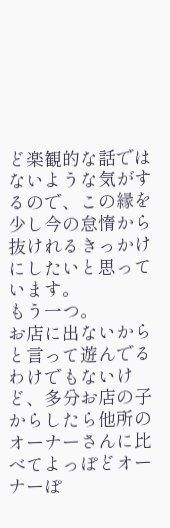ど楽観的な話ではないような気がするので、この縁を少し今の怠惰から抜けれるきっかけにしたいと思っています。
もう一つ。
お店に出ないからと言って遊んでるわけでもないけど、多分お店の子からしたら他所のオーナーさんに比べてよっぽどオーナーぽ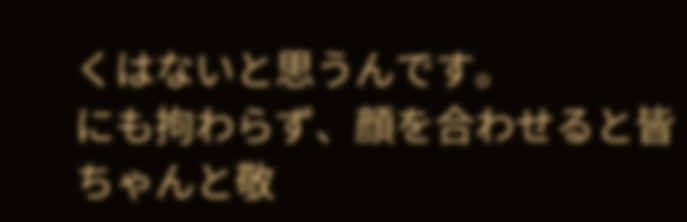くはないと思うんです。
にも拘わらず、顔を合わせると皆ちゃんと敬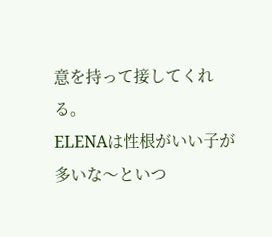意を持って接してくれる。
ELENAは性根がいい子が多いな〜といつ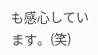も感心しています。(笑)